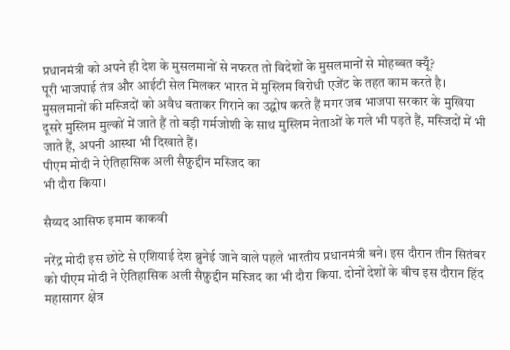प्रधानमंत्री को अपने ही देश के मुसलमानों से नफरत तो विदेशों के मुसलमानों से मोहब्बत क्यूँ?
पूरी भाजपाई तंत्र और आईटी सेल मिलकर भारत में मुस्लिम विरोधी एजेंट के तहत काम करते है।
मुसलमानों की मस्जिदों को अवैध बताकर गिराने का उद्घोष करते हैं मगर जब भाजपा सरकार के मुखिया दूसरे मुस्लिम मुल्कों में जाते हैं तो बड़ी गर्मजोशी के साथ मुस्लिम नेताओं के गले भी पड़ते हैं, मस्जिदों में भी जाते हैं, अपनी आस्था भी दिखाते हैं।
पीएम मोदी ने ऐतिहासिक अली सैफ़ुद्दीन मस्जिद का
भी दौरा किया।

सैय्यद आसिफ इमाम काकवी

नरेंद्र मोदी इस छोटे से एशियाई देश ब्रुनेई जाने वाले पहले भारतीय प्रधानमंत्री बने। इस दौरान तीन सितंबर को पीएम मोदी ने ऐतिहासिक अली सैफ़ुद्दीन मस्जिद का भी दौरा किया. दोनों देशों के बीच इस दौरान हिंद महासागर क्षेत्र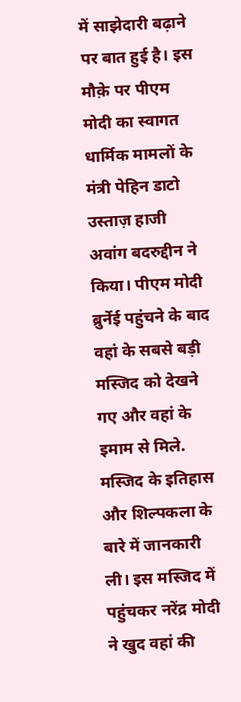में साझेदारी बढ़ाने पर बात हुई है। इस मौक़े पर पीएम मोदी का स्वागत धार्मिक मामलों के मंत्री पेहिन डाटो उस्ताज़ हाजी अवांग बदरुद्दीन ने किया। पीएम मोदी ब्रुर्नेई पहुंचने के बाद वहां के सबसे बड़ी मस्जिद को देखने गए और वहां के इमाम से मिले. मस्जिद के इतिहास और शिल्पकला के बारे में जानकारी ली। इस मस्जिद में पहुंचकर नरेंद्र मोदी ने खुद वहां की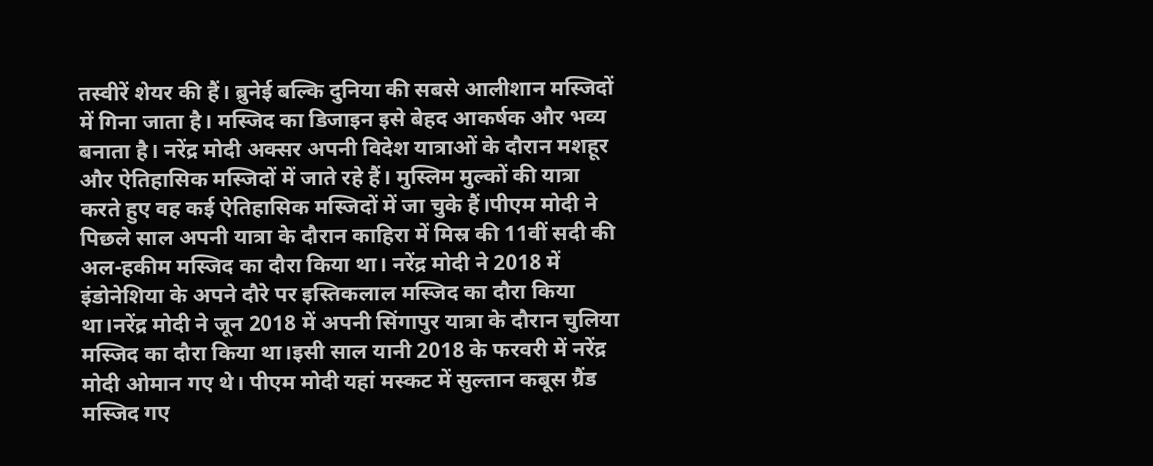तस्वीरें शेयर की हैं। ब्रुनेई बल्कि दुनिया की सबसे आलीशान मस्जिदों में गिना जाता है। मस्जिद का डिजाइन इसे बेहद आकर्षक और भव्य बनाता है। नरेंद्र मोदी अक्सर अपनी विदेश यात्राओं के दौरान मशहूर और ऐतिहासिक मस्जिदों में जाते रहे हैं। मुस्लिम मुल्कों की यात्रा करते हुए वह कई ऐतिहासिक मस्जिदों में जा चुके हैं।पीएम मोदी ने पिछले साल अपनी यात्रा के दौरान काहिरा में मिस्र की 11वीं सदी की अल-हकीम मस्जिद का दौरा किया था। नरेंद्र मोदी ने 2018 में इंडोनेशिया के अपने दौरे पर इस्तिकलाल मस्जिद का दौरा किया था।नरेंद्र मोदी ने जून 2018 में अपनी सिंगापुर यात्रा के दौरान चुलिया मस्जिद का दौरा किया था।इसी साल यानी 2018 के फरवरी में नरेंद्र मोदी ओमान गए थे। पीएम मोदी यहां मस्कट में सुल्तान कबूस ग्रैंड मस्जिद गए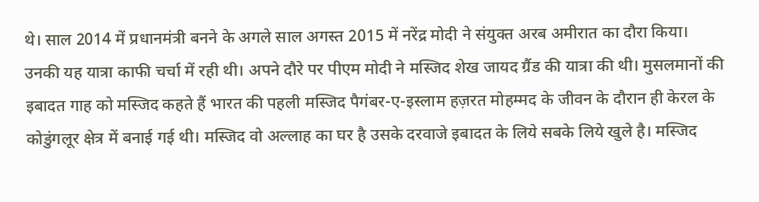थे। साल 2014 में प्रधानमंत्री बनने के अगले साल अगस्त 2015 में नरेंद्र मोदी ने संयुक्त अरब अमीरात का दौरा किया। उनकी यह यात्रा काफी चर्चा में रही थी। अपने दौरे पर पीएम मोदी ने मस्जिद शेख जायद ग्रैंड की यात्रा की थी। मुसलमानों की इबादत गाह को मस्जिद कहते हैं भारत की पहली मस्जिद पैगंबर-ए-इस्लाम हज़रत मोहम्मद के जीवन के दौरान ही केरल के कोडुंगलूर क्षेत्र में बनाई गई थी। मस्जिद वो अल्लाह का घर है उसके दरवाजे इबादत के लिये सबके लिये खुले है। मस्जिद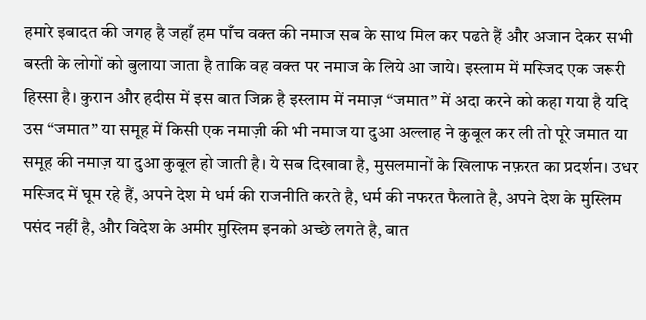हमारे इबादत की जगह है जहाँ हम पाँच वक्त की नमाज सब के साथ मिल कर पढते हैं और अजान देकर सभी बस्ती के लोगों को बुलाया जाता है ताकि वह वक्त पर नमाज के लिये आ जाये। इस्लाम में मस्जिद एक जरूरी हिस्सा है। कुरान और हदीस में इस बात जिक्र है इस्लाम में नमाज़ “जमात” में अदा करने को कहा गया है यदि उस “जमात” या समूह में किसी एक नमाज़ी की भी नमाज या दुआ अल्लाह ने कुबूल कर ली तो पूरे जमात या समूह की नमाज़ या दुआ कुबूल हो जाती है। ये सब दिखावा है, मुसलमानों के खिलाफ नफ़रत का प्रदर्शन। उधर मस्जिद में घूम रहे हैं, अपने देश मे धर्म की राजनीति करते है, धर्म की नफरत फैलाते है, अपने देश के मुस्लिम पसंद नहीं है, और विदेश के अमीर मुस्लिम इनको अच्छे लगते है, बात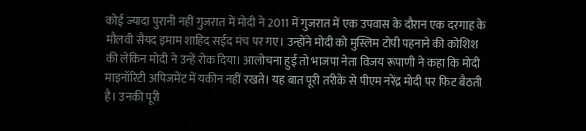कोई ज्यादा पुरानी नहीं गुजरात में मोदी ने 2011 में गुजरात में एक उपवास के दौरान एक दरगाह के मौलवी सैयद इमाम शाहिद सईद मंच पर गए। उन्होंने मोदी को मुस्लिम टोपी पहनाने की कोशिश की लेकिन मोदी ने उन्हें रोक दिया। आलोचना हुई तो भाजपा नेता विजय रूपाणी ने कहा कि मोदी माइनॉरिटी अपिजमेंट में यकीन नहीं रखते। यह बात पूरी तरीके से पीएम नरेंद्र मोदी पर फिट बैठती है। उनकी पूरी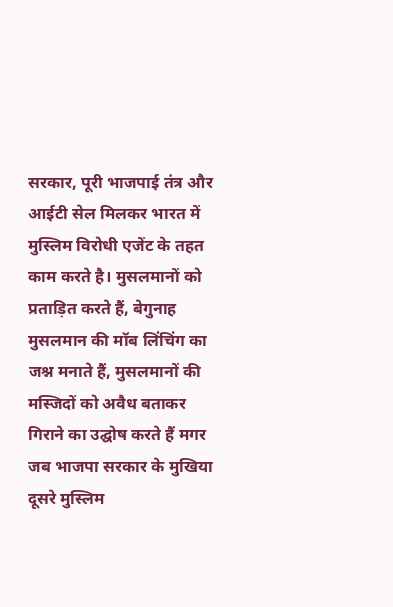सरकार, पूरी भाजपाई तंत्र और आईटी सेल मिलकर भारत में मुस्लिम विरोधी एजेंट के तहत काम करते है। मुसलमानों को प्रताड़ित करते हैं, बेगुनाह मुसलमान की मॉब लिंचिंग का जश्न मनाते हैं, मुसलमानों की मस्जिदों को अवैध बताकर गिराने का उद्घोष करते हैं मगर जब भाजपा सरकार के मुखिया दूसरे मुस्लिम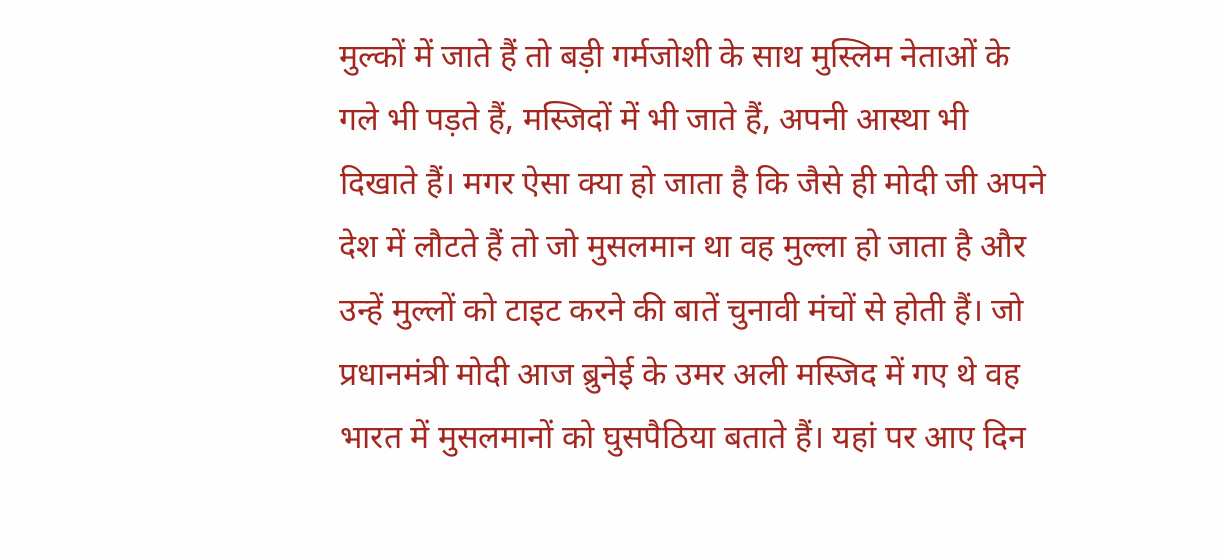मुल्कों में जाते हैं तो बड़ी गर्मजोशी के साथ मुस्लिम नेताओं के गले भी पड़ते हैं, मस्जिदों में भी जाते हैं, अपनी आस्था भी दिखाते हैं। मगर ऐसा क्या हो जाता है कि जैसे ही मोदी जी अपने देश में लौटते हैं तो जो मुसलमान था वह मुल्ला हो जाता है और उन्हें मुल्लों को टाइट करने की बातें चुनावी मंचों से होती हैं। जो प्रधानमंत्री मोदी आज ब्रुनेई के उमर अली मस्जिद में गए थे वह भारत में मुसलमानों को घुसपैठिया बताते हैं। यहां पर आए दिन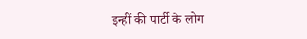इन्हीं की पार्टी के लोग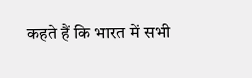कहते हैं कि भारत में सभी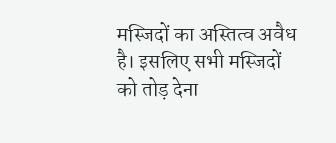मस्जिदों का अस्तित्व अवैध है। इसलिए सभी मस्जिदों को तोड़ देना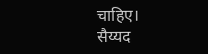चाहिए।
सैय्यद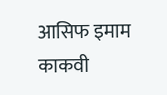आसिफ इमाम काकवी